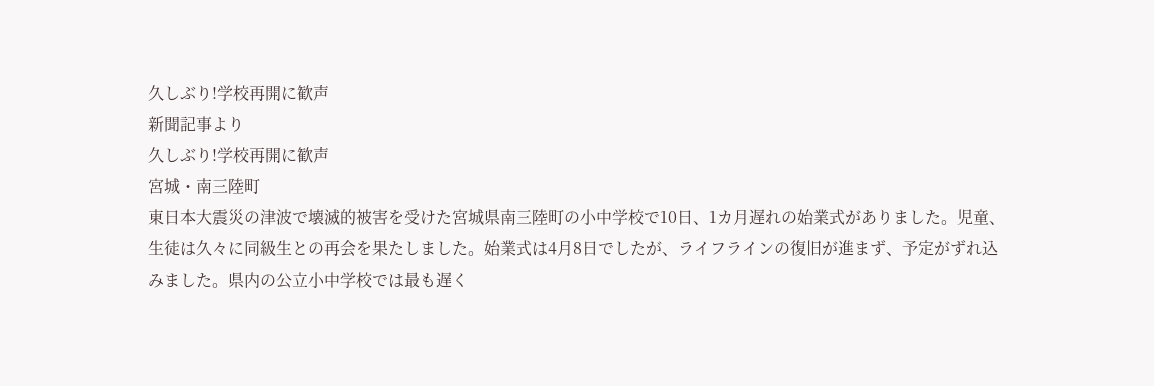久しぶり!学校再開に歓声
新聞記事より
久しぶり!学校再開に歓声
宮城・南三陸町
東日本大震災の津波で壊滅的被害を受けた宮城県南三陸町の小中学校で10日、1カ月遅れの始業式がありました。児童、生徒は久々に同級生との再会を果たしました。始業式は4月8日でしたが、ライフラインの復旧が進まず、予定がずれ込みました。県内の公立小中学校では最も遅く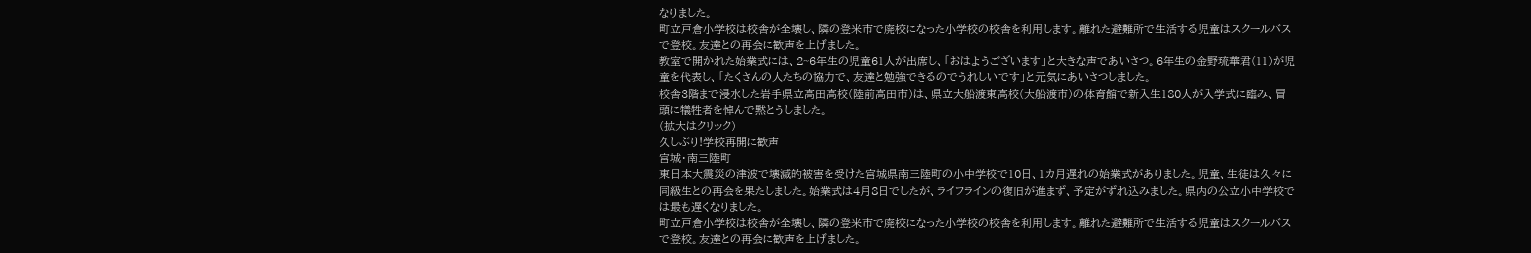なりました。
町立戸倉小学校は校舎が全壊し、隣の登米市で廃校になった小学校の校舎を利用します。離れた避難所で生活する児童はスクールバスで登校。友達との再会に歓声を上げました。
教室で開かれた始業式には、2~6年生の児童61人が出席し、「おはようございます」と大きな声であいさつ。6年生の金野琉華君(11)が児童を代表し、「たくさんの人たちの協力で、友達と勉強できるのでうれしいです」と元気にあいさつしました。
校舎3階まで浸水した岩手県立高田高校(陸前高田市)は、県立大船渡東高校(大船渡市)の体育館で新入生180人が入学式に臨み、冒頭に犠牲者を悼んで黙とうしました。
(拡大はクリック)
久しぶり!学校再開に歓声
宮城・南三陸町
東日本大震災の津波で壊滅的被害を受けた宮城県南三陸町の小中学校で10日、1カ月遅れの始業式がありました。児童、生徒は久々に同級生との再会を果たしました。始業式は4月8日でしたが、ライフラインの復旧が進まず、予定がずれ込みました。県内の公立小中学校では最も遅くなりました。
町立戸倉小学校は校舎が全壊し、隣の登米市で廃校になった小学校の校舎を利用します。離れた避難所で生活する児童はスクールバスで登校。友達との再会に歓声を上げました。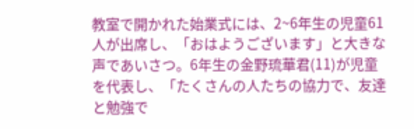教室で開かれた始業式には、2~6年生の児童61人が出席し、「おはようございます」と大きな声であいさつ。6年生の金野琉華君(11)が児童を代表し、「たくさんの人たちの協力で、友達と勉強で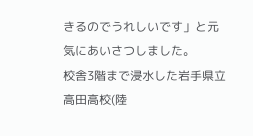きるのでうれしいです」と元気にあいさつしました。
校舎3階まで浸水した岩手県立高田高校(陸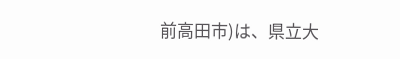前高田市)は、県立大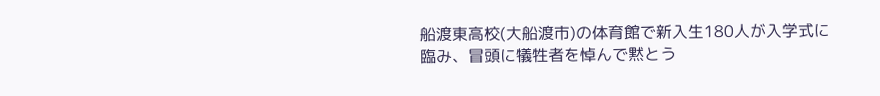船渡東高校(大船渡市)の体育館で新入生180人が入学式に臨み、冒頭に犠牲者を悼んで黙とう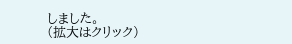しました。
(拡大はクリック)